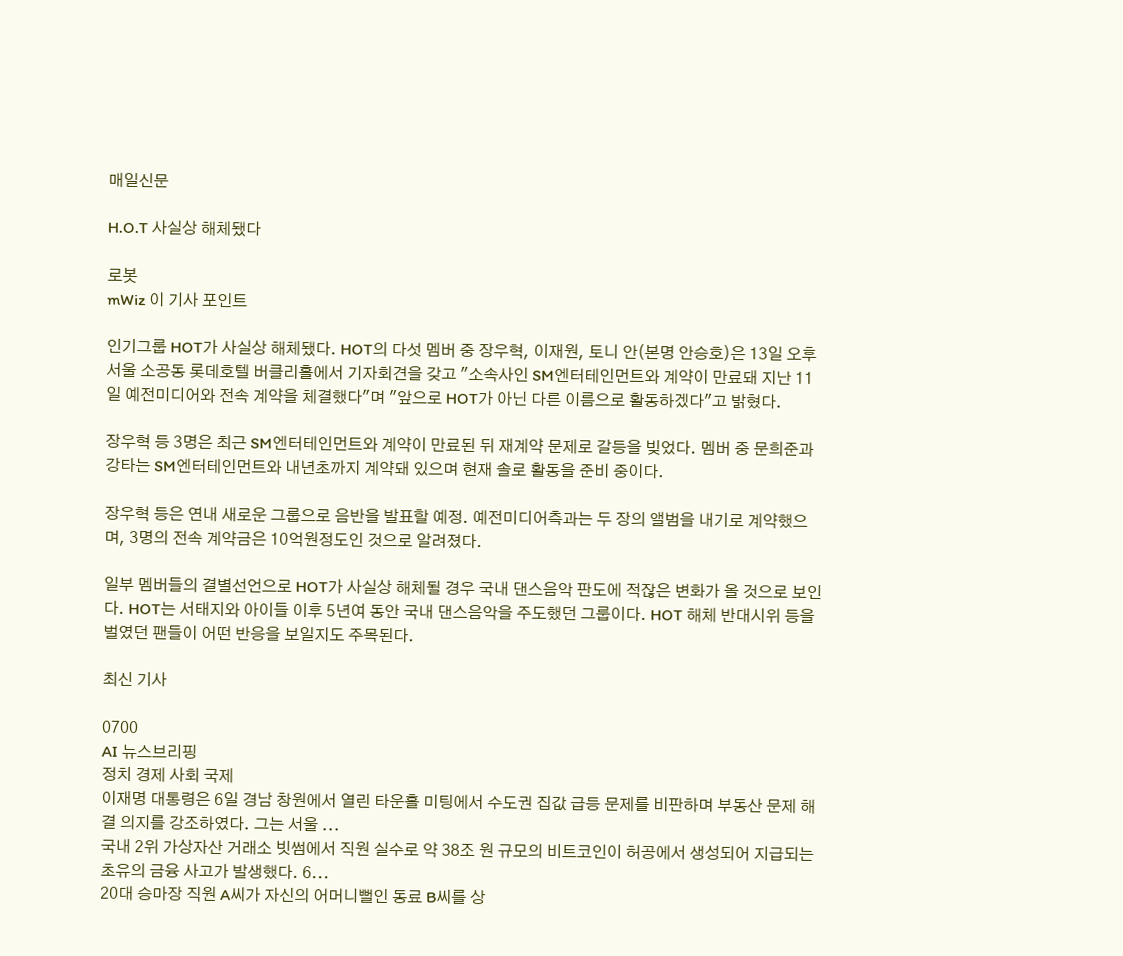매일신문

H.O.T 사실상 해체됐다

로봇
mWiz 이 기사 포인트

인기그룹 HOT가 사실상 해체됐다. HOT의 다섯 멤버 중 장우혁, 이재원, 토니 안(본명 안승호)은 13일 오후 서울 소공동 롯데호텔 버클리홀에서 기자회견을 갖고 "소속사인 SM엔터테인먼트와 계약이 만료돼 지난 11일 예전미디어와 전속 계약을 체결했다"며 "앞으로 HOT가 아닌 다른 이름으로 활동하겠다"고 밝혔다.

장우혁 등 3명은 최근 SM엔터테인먼트와 계약이 만료된 뒤 재계약 문제로 갈등을 빚었다. 멤버 중 문희준과 강타는 SM엔터테인먼트와 내년초까지 계약돼 있으며 현재 솔로 활동을 준비 중이다.

장우혁 등은 연내 새로운 그룹으로 음반을 발표할 예정. 예전미디어측과는 두 장의 앨범을 내기로 계약했으며, 3명의 전속 계약금은 10억원정도인 것으로 알려졌다.

일부 멤버들의 결별선언으로 HOT가 사실상 해체될 경우 국내 댄스음악 판도에 적잖은 변화가 올 것으로 보인다. HOT는 서태지와 아이들 이후 5년여 동안 국내 댄스음악을 주도했던 그룹이다. HOT 해체 반대시위 등을 벌였던 팬들이 어떤 반응을 보일지도 주목된다.

최신 기사

0700
AI 뉴스브리핑
정치 경제 사회 국제
이재명 대통령은 6일 경남 창원에서 열린 타운홀 미팅에서 수도권 집값 급등 문제를 비판하며 부동산 문제 해결 의지를 강조하였다. 그는 서울 ...
국내 2위 가상자산 거래소 빗썸에서 직원 실수로 약 38조 원 규모의 비트코인이 허공에서 생성되어 지급되는 초유의 금융 사고가 발생했다. 6...
20대 승마장 직원 A씨가 자신의 어머니뻘인 동료 B씨를 상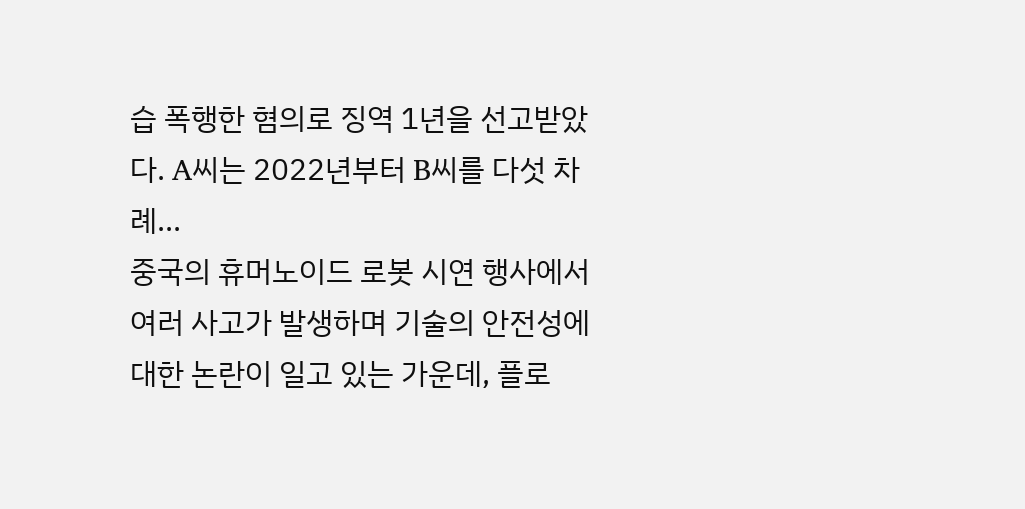습 폭행한 혐의로 징역 1년을 선고받았다. A씨는 2022년부터 B씨를 다섯 차례...
중국의 휴머노이드 로봇 시연 행사에서 여러 사고가 발생하며 기술의 안전성에 대한 논란이 일고 있는 가운데, 플로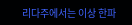리다주에서는 이상 한파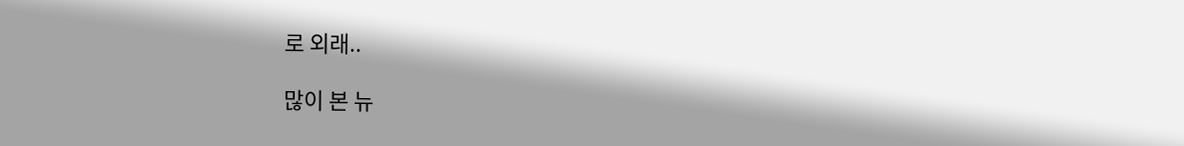로 외래..

많이 본 뉴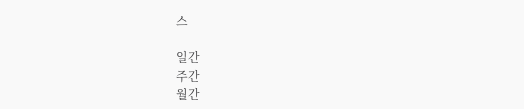스

일간
주간
월간